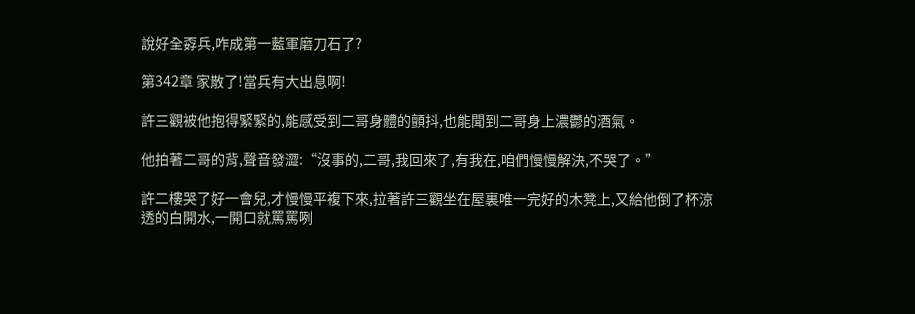說好全孬兵,咋成第一藍軍磨刀石了?

第342章 家散了!當兵有大出息啊!

許三觀被他抱得緊緊的,能感受到二哥身體的顫抖,也能聞到二哥身上濃鬱的酒氣。

他拍著二哥的背,聲音發澀:“沒事的,二哥,我回來了,有我在,咱們慢慢解決,不哭了。”

許二樓哭了好一會兒,才慢慢平複下來,拉著許三觀坐在屋裏唯一完好的木凳上,又給他倒了杯涼透的白開水,一開口就罵罵咧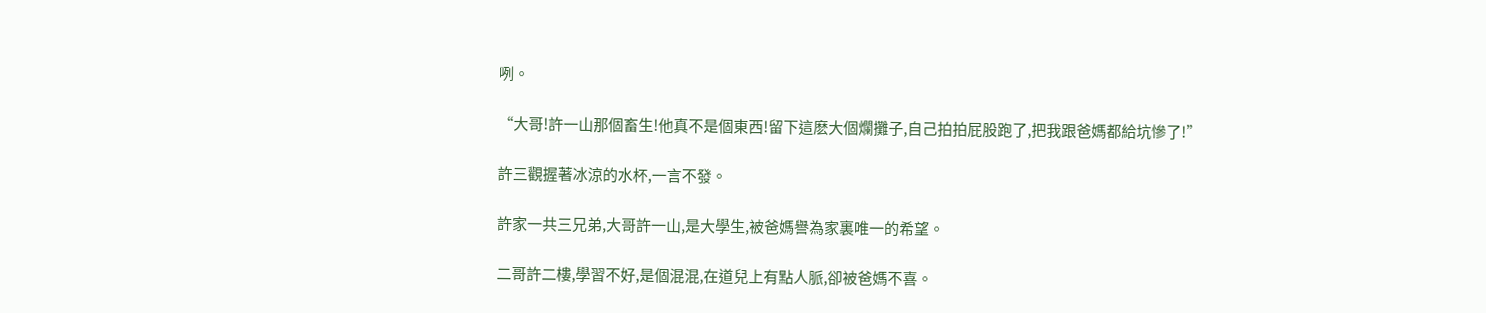咧。

“大哥!許一山那個畜生!他真不是個東西!留下這麽大個爛攤子,自己拍拍屁股跑了,把我跟爸媽都給坑慘了!”

許三觀握著冰涼的水杯,一言不發。

許家一共三兄弟,大哥許一山,是大學生,被爸媽譽為家裏唯一的希望。

二哥許二樓,學習不好,是個混混,在道兒上有點人脈,卻被爸媽不喜。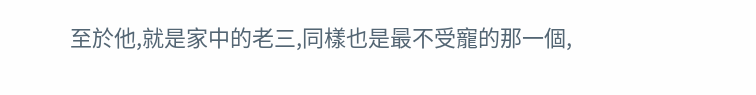至於他,就是家中的老三,同樣也是最不受寵的那一個,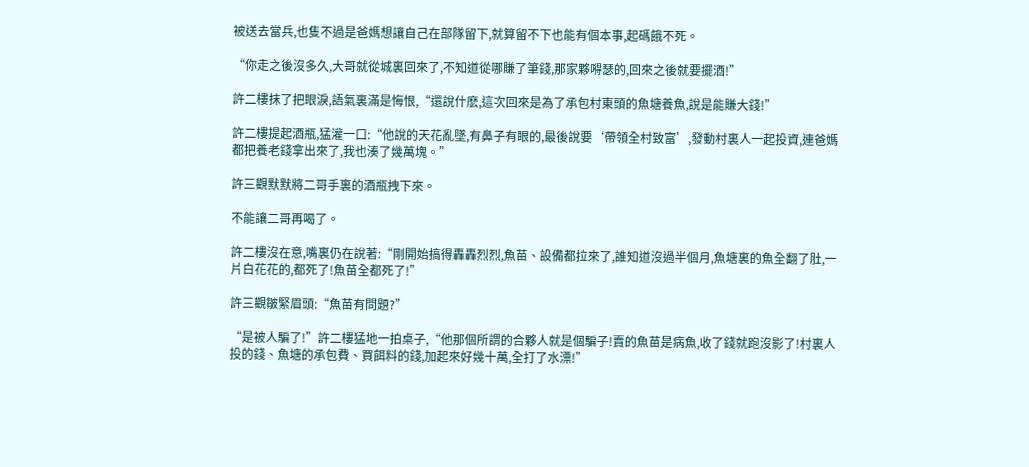被送去當兵,也隻不過是爸媽想讓自己在部隊留下,就算留不下也能有個本事,起碼餓不死。

“你走之後沒多久,大哥就從城裏回來了,不知道從哪賺了筆錢,那家夥嘚瑟的,回來之後就要擺酒!”

許二樓抹了把眼淚,語氣裏滿是悔恨,“還說什麽,這次回來是為了承包村東頭的魚塘養魚,說是能賺大錢!”

許二樓提起酒瓶,猛灌一口:“他說的天花亂墜,有鼻子有眼的,最後說要‘帶領全村致富’,發動村裏人一起投資,連爸媽都把養老錢拿出來了,我也湊了幾萬塊。”

許三觀默默將二哥手裏的酒瓶拽下來。

不能讓二哥再喝了。

許二樓沒在意,嘴裏仍在說著:“剛開始搞得轟轟烈烈,魚苗、設備都拉來了,誰知道沒過半個月,魚塘裏的魚全翻了肚,一片白花花的,都死了!魚苗全都死了!”

許三觀皺緊眉頭:“魚苗有問題?”

“是被人騙了!”許二樓猛地一拍桌子,“他那個所謂的合夥人就是個騙子!賣的魚苗是病魚,收了錢就跑沒影了!村裏人投的錢、魚塘的承包費、買餌料的錢,加起來好幾十萬,全打了水漂!”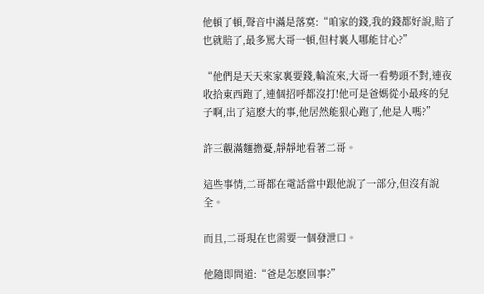他頓了頓,聲音中滿是落寞:“咱家的錢,我的錢都好說,賠了也就賠了,最多罵大哥一頓,但村裏人哪能甘心?”

“他們是天天來家裏要錢,輪流來,大哥一看勢頭不對,連夜收拾東西跑了,連個招呼都沒打!他可是爸媽從小最疼的兒子啊,出了這麽大的事,他居然能狠心跑了,他是人嗎?”

許三觀滿麵擔憂,靜靜地看著二哥。

這些事情,二哥都在電話當中跟他說了一部分,但沒有說全。

而且,二哥現在也需要一個發泄口。

他隨即問道:“爸是怎麽回事?”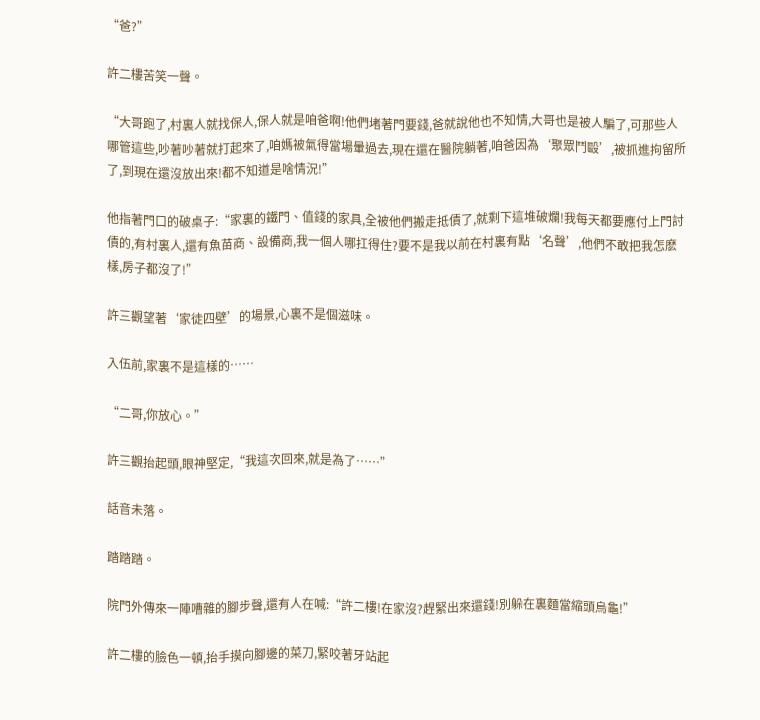“爸?”

許二樓苦笑一聲。

“大哥跑了,村裏人就找保人,保人就是咱爸啊!他們堵著門要錢,爸就說他也不知情,大哥也是被人騙了,可那些人哪管這些,吵著吵著就打起來了,咱媽被氣得當場暈過去,現在還在醫院躺著,咱爸因為‘聚眾鬥毆’,被抓進拘留所了,到現在還沒放出來!都不知道是啥情況!”

他指著門口的破桌子:“家裏的鐵門、值錢的家具,全被他們搬走抵債了,就剩下這堆破爛!我每天都要應付上門討債的,有村裏人,還有魚苗商、設備商,我一個人哪扛得住?要不是我以前在村裏有點‘名聲’,他們不敢把我怎麽樣,房子都沒了!”

許三觀望著‘家徒四壁’的場景,心裏不是個滋味。

入伍前,家裏不是這樣的……

“二哥,你放心。”

許三觀抬起頭,眼神堅定,“我這次回來,就是為了……”

話音未落。

踏踏踏。

院門外傳來一陣嘈雜的腳步聲,還有人在喊:“許二樓!在家沒?趕緊出來還錢!別躲在裏麵當縮頭烏龜!”

許二樓的臉色一頓,抬手摸向腳邊的菜刀,緊咬著牙站起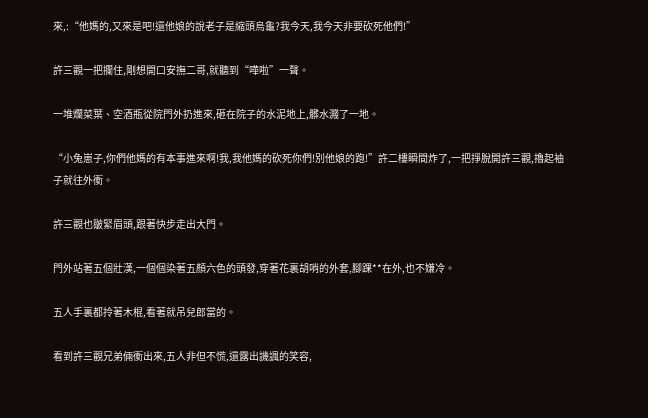來,:“他媽的,又來是吧!還他娘的說老子是縮頭烏龜?我今天,我今天非要砍死他們!”

許三觀一把攔住,剛想開口安撫二哥,就聽到“嘩啦”一聲。

一堆爛菜葉、空酒瓶從院門外扔進來,砸在院子的水泥地上,髒水濺了一地。

“小兔崽子,你們他媽的有本事進來啊!我,我他媽的砍死你們!別他娘的跑!”許二樓瞬間炸了,一把掙脫開許三觀,擼起袖子就往外衝。

許三觀也皺緊眉頭,跟著快步走出大門。

門外站著五個壯漢,一個個染著五顏六色的頭發,穿著花裏胡哨的外套,腳踝**在外,也不嫌冷。

五人手裏都拎著木棍,看著就吊兒郎當的。

看到許三觀兄弟倆衝出來,五人非但不慌,還露出譏諷的笑容,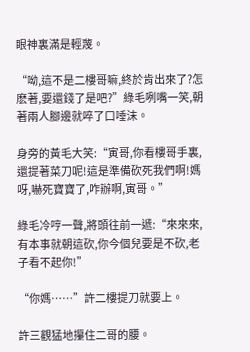眼神裏滿是輕蔑。

“呦,這不是二樓哥嘛,終於肯出來了?怎麽著,要還錢了是吧?”綠毛咧嘴一笑,朝著兩人腳邊就啐了口唾沫。

身旁的黃毛大笑:“寅哥,你看樓哥手裏,還提著菜刀呢!這是準備砍死我們啊!媽呀,嚇死寶寶了,咋辦啊,寅哥。”

綠毛冷哼一聲,將頭往前一遞:“來來來,有本事就朝這砍,你今個兒要是不砍,老子看不起你!”

“你媽……”許二樓提刀就要上。

許三觀猛地攥住二哥的腰。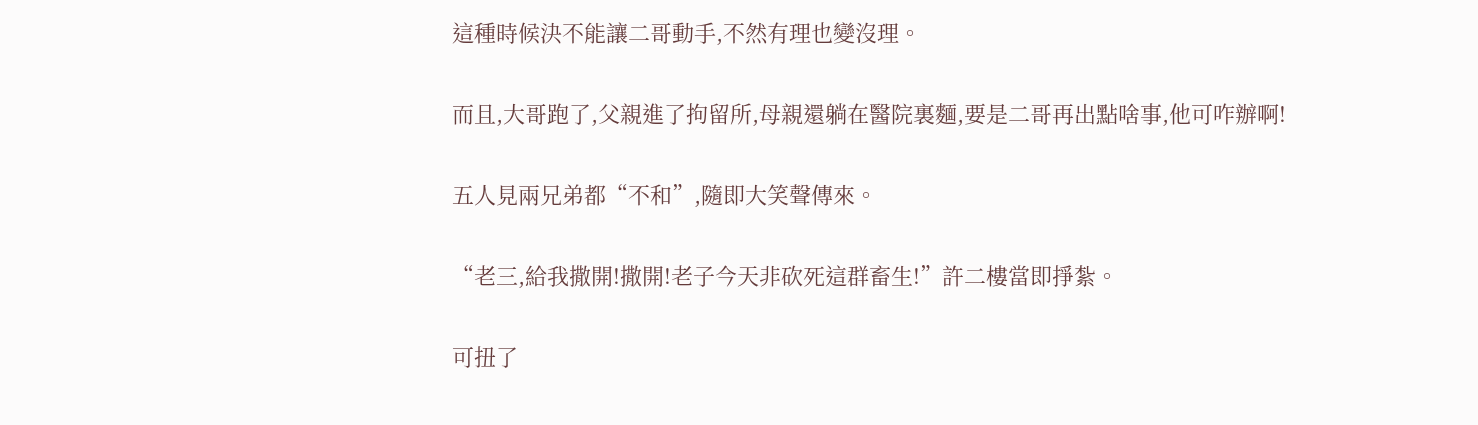這種時候決不能讓二哥動手,不然有理也變沒理。

而且,大哥跑了,父親進了拘留所,母親還躺在醫院裏麵,要是二哥再出點啥事,他可咋辦啊!

五人見兩兄弟都“不和”,隨即大笑聲傳來。

“老三,給我撒開!撒開!老子今天非砍死這群畜生!”許二樓當即掙紮。

可扭了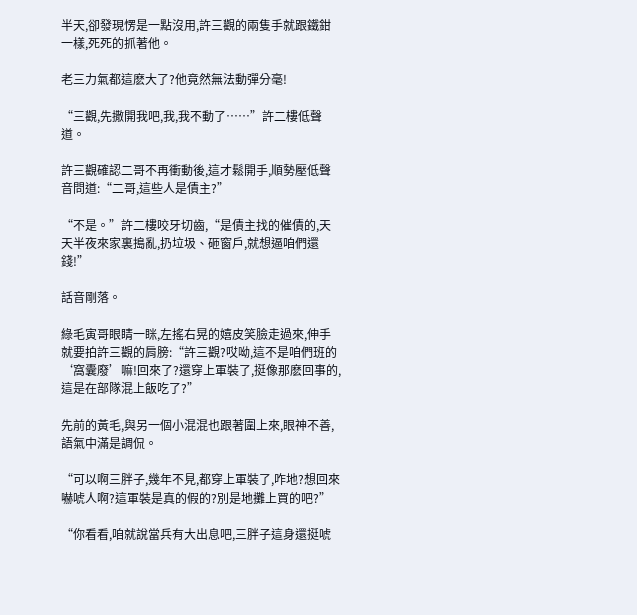半天,卻發現愣是一點沒用,許三觀的兩隻手就跟鐵鉗一樣,死死的抓著他。

老三力氣都這麽大了?他竟然無法動彈分毫!

“三觀,先撒開我吧,我,我不動了……”許二樓低聲道。

許三觀確認二哥不再衝動後,這才鬆開手,順勢壓低聲音問道:“二哥,這些人是債主?”

“不是。”許二樓咬牙切齒,“是債主找的催債的,天天半夜來家裏搗亂,扔垃圾、砸窗戶,就想逼咱們還錢!”

話音剛落。

綠毛寅哥眼睛一眯,左搖右晃的嬉皮笑臉走過來,伸手就要拍許三觀的肩膀:“許三觀?哎呦,這不是咱們班的‘窩囊廢’嘛!回來了?還穿上軍裝了,挺像那麽回事的,這是在部隊混上飯吃了?”

先前的黃毛,與另一個小混混也跟著圍上來,眼神不善,語氣中滿是調侃。

“可以啊三胖子,幾年不見,都穿上軍裝了,咋地?想回來嚇唬人啊?這軍裝是真的假的?別是地攤上買的吧?”

“你看看,咱就說當兵有大出息吧,三胖子這身還挺唬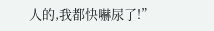人的,我都快嚇尿了!”